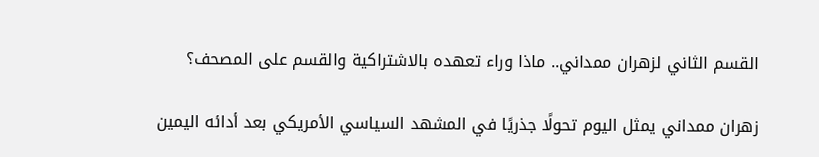القسم الثاني لزهران ممداني.. ماذا وراء تعهده بالاشتراكية والقسم على المصحف؟

زهران ممداني يمثل اليوم تحولًا جذريًا في المشهد السياسي الأمريكي بعد أدائه اليمين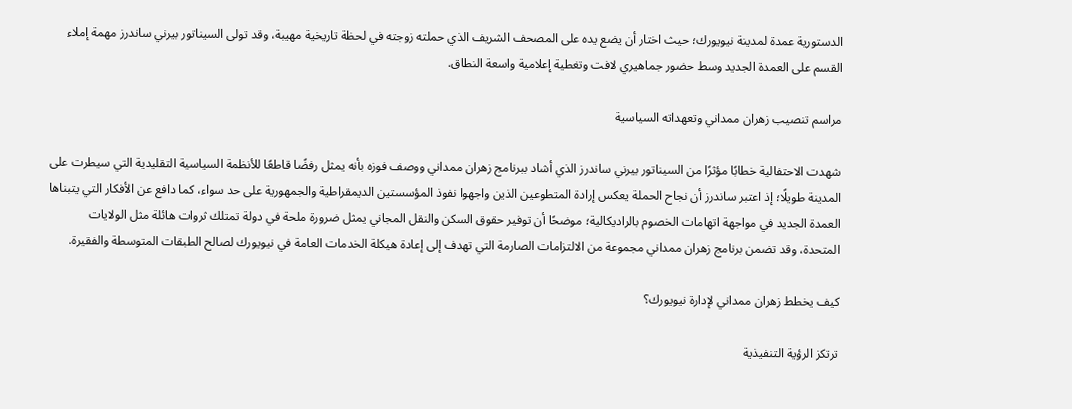الدستورية عمدة لمدينة نيويورك؛ حيث اختار أن يضع يده على المصحف الشريف الذي حملته زوجته في لحظة تاريخية مهيبة، وقد تولى السيناتور بيرني ساندرز مهمة إملاء القسم على العمدة الجديد وسط حضور جماهيري لافت وتغطية إعلامية واسعة النطاق.

مراسم تنصيب زهران ممداني وتعهداته السياسية

شهدت الاحتفالية خطابًا مؤثرًا من السيناتور بيرني ساندرز الذي أشاد ببرنامج زهران ممداني ووصف فوزه بأنه يمثل رفضًا قاطعًا للأنظمة السياسية التقليدية التي سيطرت على المدينة طويلًا؛ إذ اعتبر ساندرز أن نجاح الحملة يعكس إرادة المتطوعين الذين واجهوا نفوذ المؤسستين الديمقراطية والجمهورية على حد سواء، كما دافع عن الأفكار التي يتبناها العمدة الجديد في مواجهة اتهامات الخصوم بالراديكالية؛ موضحًا أن توفير حقوق السكن والنقل المجاني يمثل ضرورة ملحة في دولة تمتلك ثروات هائلة مثل الولايات المتحدة، وقد تضمن برنامج زهران ممداني مجموعة من الالتزامات الصارمة التي تهدف إلى إعادة هيكلة الخدمات العامة في نيويورك لصالح الطبقات المتوسطة والفقيرة.

كيف يخطط زهران ممداني لإدارة نيويورك؟

ترتكز الرؤية التنفيذية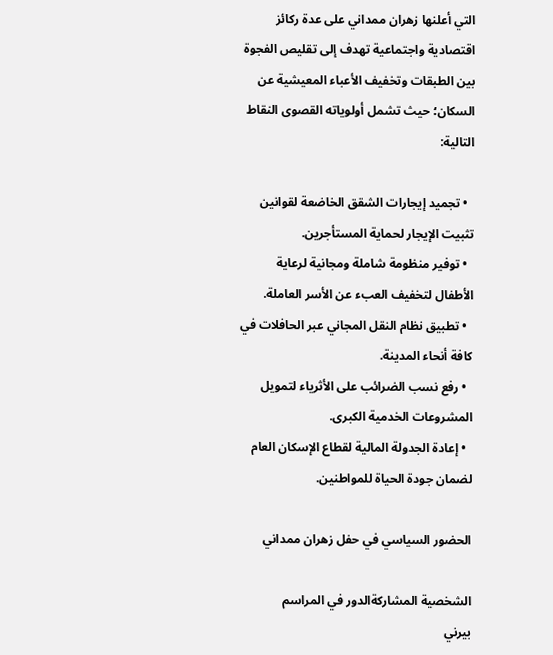التي أعلنها زهران ممداني على عدة ركائز اقتصادية واجتماعية تهدف إلى تقليص الفجوة بين الطبقات وتخفيف الأعباء المعيشية عن السكان؛ حيث تشمل أولوياته القصوى النقاط التالية:

  • تجميد إيجارات الشقق الخاضعة لقوانين تثبيت الإيجار لحماية المستأجرين.
  • توفير منظومة شاملة ومجانية لرعاية الأطفال لتخفيف العبء عن الأسر العاملة.
  • تطبيق نظام النقل المجاني عبر الحافلات في كافة أنحاء المدينة.
  • رفع نسب الضرائب على الأثرياء لتمويل المشروعات الخدمية الكبرى.
  • إعادة الجدولة المالية لقطاع الإسكان العام لضمان جودة الحياة للمواطنين.

الحضور السياسي في حفل زهران ممداني

الشخصية المشاركةالدور في المراسم
بيرني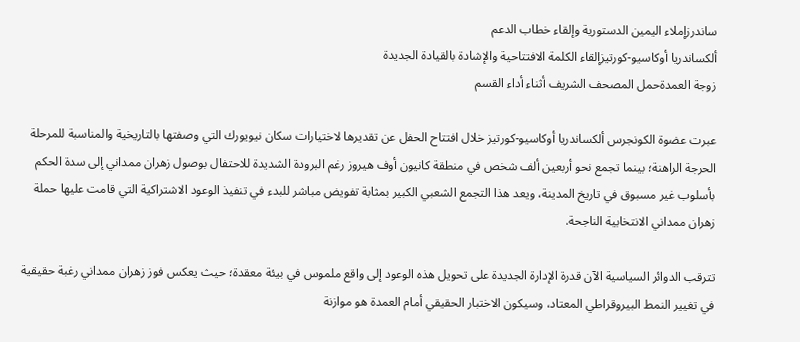ساندرزإملاء اليمين الدستورية وإلقاء خطاب الدعم
ألكساندريا أوكاسيو-كورتيزإلقاء الكلمة الافتتاحية والإشادة بالقيادة الجديدة
زوجة العمدةحمل المصحف الشريف أثناء أداء القسم

عبرت عضوة الكونجرس ألكساندريا أوكاسيو-كورتيز خلال افتتاح الحفل عن تقديرها لاختيارات سكان نيويورك التي وصفتها بالتاريخية والمناسبة للمرحلة الحرجة الراهنة؛ بينما تجمع نحو أربعين ألف شخص في منطقة كانيون أوف هيروز رغم البرودة الشديدة للاحتفال بوصول زهران ممداني إلى سدة الحكم بأسلوب غير مسبوق في تاريخ المدينة، ويعد هذا التجمع الشعبي الكبير بمثابة تفويض مباشر للبدء في تنفيذ الوعود الاشتراكية التي قامت عليها حملة زهران ممداني الانتخابية الناجحة.

تترقب الدوائر السياسية الآن قدرة الإدارة الجديدة على تحويل هذه الوعود إلى واقع ملموس في بيئة معقدة؛ حيث يعكس فوز زهران ممداني رغبة حقيقية في تغيير النمط البيروقراطي المعتاد، وسيكون الاختبار الحقيقي أمام العمدة هو موازنة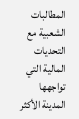المطالبات الشعبية مع التحديات المالية التي تواجهها المدينة الأكثر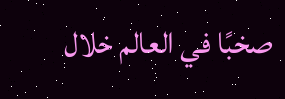صخبًا في العالم خلال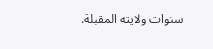سنوات ولايته المقبلة.